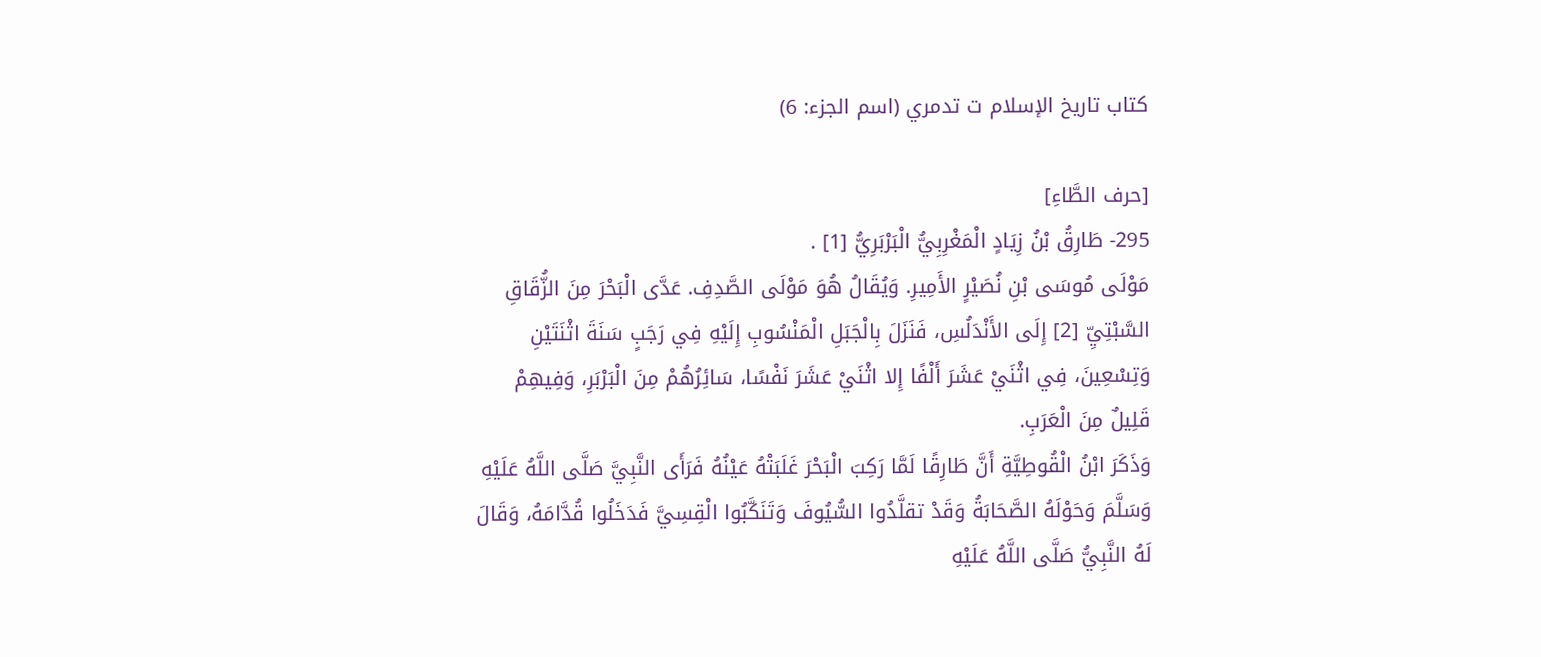كتاب تاريخ الإسلام ت تدمري (اسم الجزء: 6)

[حرف الطَّاءِ]
295- طَارِقُ بْنُ زِيَادٍ الْمَغْرِبِيُّ الْبَرْبَرِيُّ [1] .
مَوْلَى مُوسَى بْنِ نُصَيْرٍ الأَمِيرِ. وَيُقَالُ هُوَ مَوْلَى الصَّدِفِ. عَدَّى الْبَحْرَ مِنَ الزُّقَاقِ السَّبْتِيِّ [2] إِلَى الأَنْدَلُسِ، فَنَزَلَ بِالْجَبَلِ الْمَنْسُوبِ إِلَيْهِ فِي رَجَبٍ سَنَةَ اثْنَتَيْنِ وَتِسْعِينَ، فِي اثْنَيْ عَشَرَ أَلْفًا إِلا اثْنَيْ عَشَرَ نَفْسًا، سَائِرُهُمْ مِنَ الْبَرْبَرِ، وَفِيهِمْ قَلِيلٌ مِنَ الْعَرَبِ.
وَذَكَرَ ابْنُ الْقُوطِيَّةِ أَنَّ طَارِقًا لَمَّا رَكِبَ الْبَحْرَ غَلَبَتْهُ عَيْنُهُ فَرَأَى النَّبِيَّ صَلَّى اللَّهُ عَلَيْهِ وَسَلَّمَ وَحَوْلَهُ الصَّحَابَةُ وَقَدْ تقلَّدُوا السُّيُوفَ وَتَنَكَّبُوا الْقِسِيَّ فَدَخَلُوا قُدَّامَهُ، وَقَالَ لَهُ النَّبِيُّ صَلَّى اللَّهُ عَلَيْهِ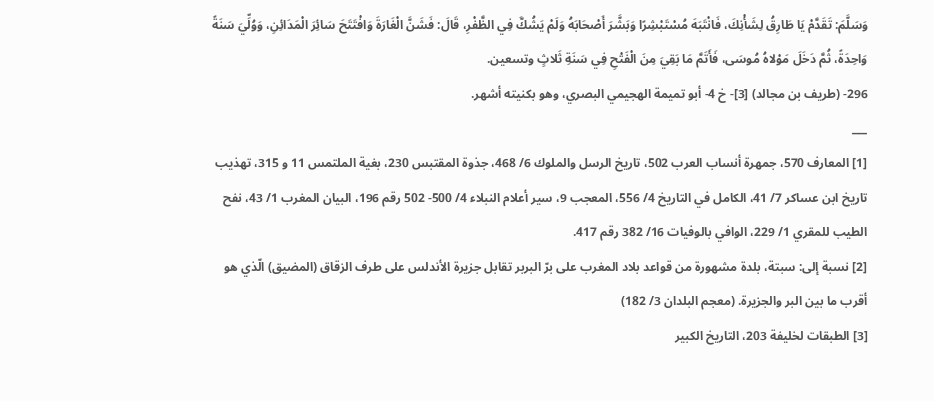وَسَلَّمَ: تَقَدَّمْ يَا طَارِقُ لِشَأْنِكَ، فَانْتَبَهَ مُسْتَبْشِرًا وَبَشَّرَ أَصْحَابَهُ وَلَمْ يَشُكَّ فِي الظَّفْرِ، قَالَ: فَشَنَّ الْغَارَةَ وَافْتَتَحَ سَائِرَ الْمَدَائِنِ، وَوُلِّيَ سَنَةً وَاحِدَةً، ثُمَّ دَخَلَ مَوْلاهُ مُوسَى، فَأَتَمَّ مَا بَقِيَ مِنَ الْفَتْحِ فِي سَنَةِ ثَلاثٍ وتسعين.
296- (طريف بن مجالد) [3]- خ 4- أبو تميمة الهجيمي البصري، وهو بكنيته أشهر.
___
[1] المعارف 570، جمهرة أنساب العرب 502، تاريخ الرسل والملوك 6/ 468، جذوة المقتبس 230، بغية الملتمس 11 و 315، تهذيب تاريخ ابن عساكر 7/ 41، الكامل في التاريخ 4/ 556، المعجب 9، سير أعلام النبلاء 4/ 500- 502 رقم 196، البيان المغرب 1/ 43، نفح الطيب للمقري 1/ 229، الوافي بالوفيات 16/ 382 رقم 417.
[2] نسبة إلى: سبتة، بلدة مشهورة من قواعد بلاد المغرب على برّ البربر تقابل جزيرة الأندلس على طرف الزقاق (المضيق) الّذي هو أقرب ما بين البر والجزيرة. (معجم البلدان 3/ 182)
[3] الطبقات لخليفة 203، التاريخ الكبير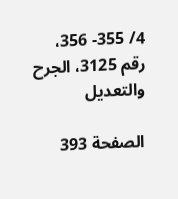4/ 355- 356، رقم 3125، الجرح والتعديل

الصفحة 393